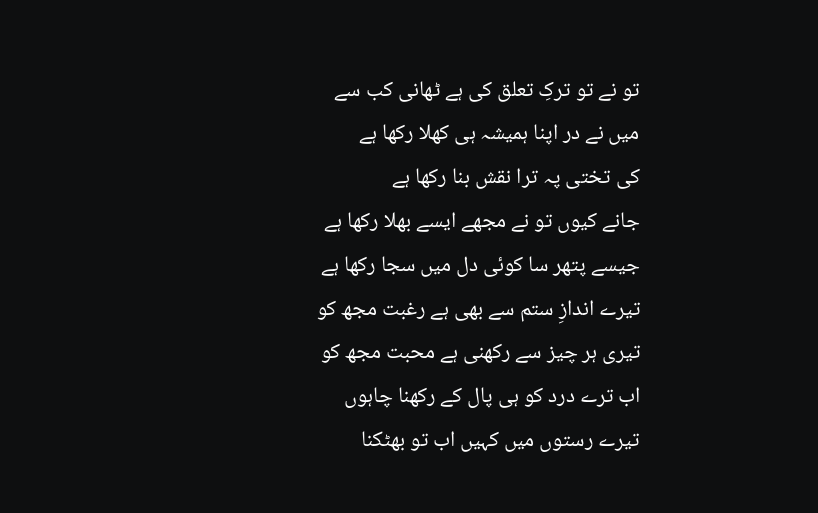تو نے تو ترکِ تعلق کی ہے ٹھانی کب سے
میں نے در اپنا ہمیشہ ہی کھلا رکھا ہے
کی تختی پہ ترا نقش بنا رکھا ہے
جانے کیوں تو نے مجھے ایسے بھلا رکھا ہے
جیسے پتھر سا کوئی دل میں سجا رکھا ہے
تیرے اندازِ ستم سے بھی ہے رغبت مجھ کو
تیری ہر چیز سے رکھنی ہے محبت مجھ کو
اب ترے درد کو ہی پال کے رکھنا چاہوں
تیرے رستوں میں کہیں اب تو بھٹکنا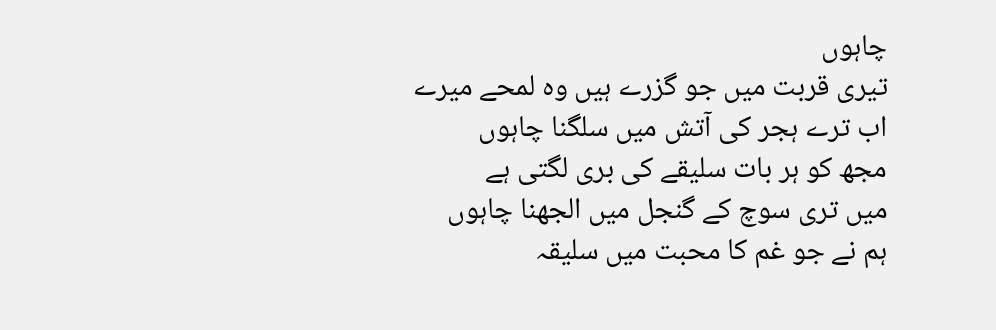چاہوں
تیری قربت میں جو گزرے ہیں وہ لمحے میرے
اب ترے ہجر کی آتش میں سلگنا چاہوں
مجھ کو ہر بات سلیقے کی بری لگتی ہے
میں تری سوچ کے گنجل میں الجھنا چاہوں
ہم نے جو غم کا محبت میں سلیقہ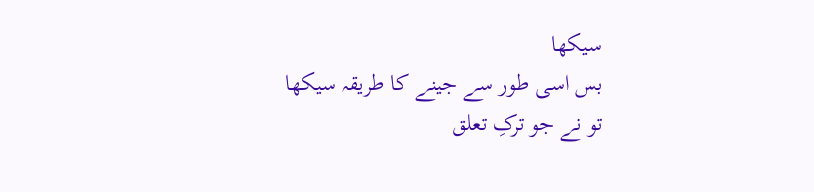سیکھا
بس اسی طور سے جینے کا طریقہ سیکھا
تو نے جو ترکِ تعلق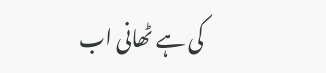کی ہے ٹھانی اب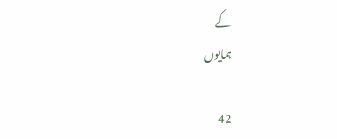کے
ہمایوں

42